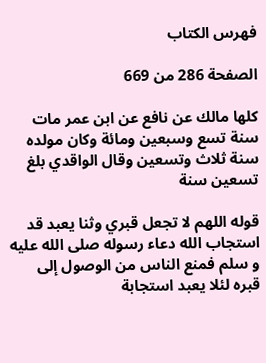فهرس الكتاب

الصفحة 286 من 669

كلها مالك عن نافع عن ابن عمر مات سنة تسع وسبعين ومائة وكان مولده سنة ثلاث وتسعين وقال الواقدي بلغ تسعين سنة

قوله اللهم لا تجعل قبري وثنا يعبد قد استجاب الله دعاء رسوله صلى الله عليه و سلم فمنع الناس من الوصول إلى قبره لئلا يعبد استجابة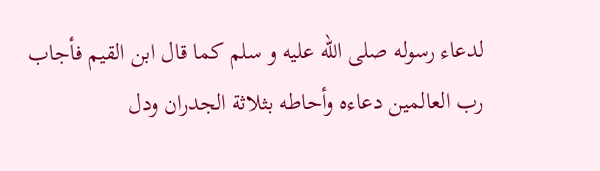لدعاء رسوله صلى الله عليه و سلم كما قال ابن القيم فأجاب رب العالمين دعاءه وأحاطه بثلاثة الجدران ودل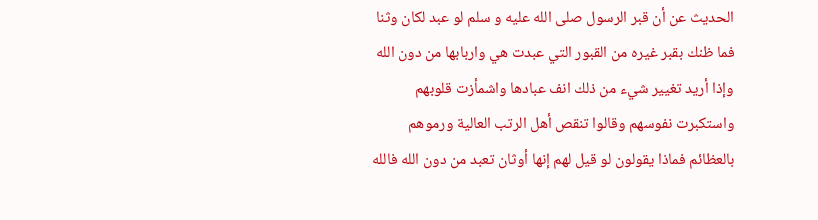الحديث عن أن قبر الرسول صلى الله عليه و سلم لو عبد لكان وثنا فما ظنك بقبر غيره من القبور التي عبدت هي واربابها من دون الله وإذا أريد تغيير شيء من ذلك انف عبادها واشمأزت قلوبهم واستكبرت نفوسهم وقالوا تنقص أهل الرتب العالية ورموهم بالعظائم فماذا يقولون لو قيل لهم إنها أوثان تعبد من دون الله فالله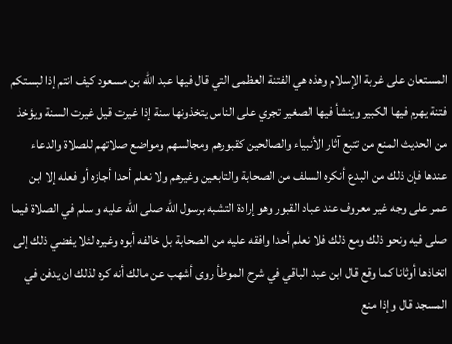المستعان على غربة الإسلام وهذه هي الفتنة العظمى التي قال فيها عبد الله بن مسعود كيف انتم إذا لبستكم فتنة يهرم فيها الكبير وينشأ فيها الصغير تجري على الناس يتخذونها سنة إذا غيرت قيل غيرت السنة ويؤخذ من الحديث المنع من تتبع آثار الأنبياء والصالحين كقبورهم ومجالسهم ومواضع صلاتهم للصلاة والدعاء عندها فإن ذلك من البدع أنكره السلف من الصحابة والتابعين وغيرهم ولا نعلم أحدا أجازه أو فعله إلا ابن عمر على وجه غير معروف عند عباد القبور وهو إرادة التشبه برسول الله صلى الله عليه و سلم في الصلاة فيما صلى فيه ونحو ذلك ومع ذلك فلا نعلم أحدا وافقه عليه من الصحابة بل خالفه أبوه وغيره لئلا يفضي ذلك إلى اتخاذها أوثانا كما وقع قال ابن عبد الباقي في شرح الموطأ روى أشهب عن مالك أنه كره لذلك ان يدفن في المسجد قال وإذا منع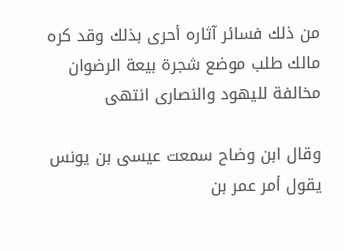من ذلك فسائر آثاره أحرى بذلك وقد كره مالك طلب موضع شجرة بيعة الرضوان مخالفة لليهود والنصارى انتهى

وقال ابن وضاح سمعت عيسى بن يونس يقول أمر عمر بن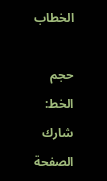الخطاب

حجم الخط:
شارك الصفحة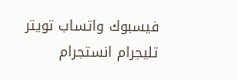فيسبوك واتساب تويتر تليجرام انستجرام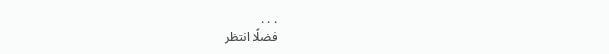. . .
فضلًا انتظر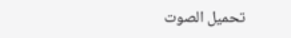تحميل الصوت